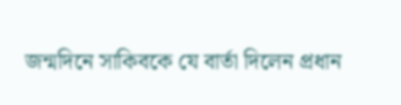জন্মদিনে সাকিবকে যে বার্তা দিলেন প্রধান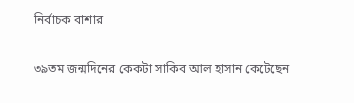নির্বাচক বাশার

৩৯তম জন্মদিনের কেকটা সাকিব আল হাসান কেটেছেন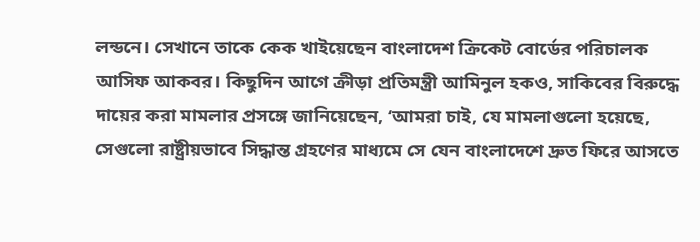লন্ডনে। সেখানে তাকে কেক খাইয়েছেন বাংলাদেশ ক্রিকেট বোর্ডের পরিচালক আসিফ আকবর। কিছুদিন আগে ক্রীড়া প্রতিমন্ত্রী আমিনুল হকও, সাকিবের বিরুদ্ধে দায়ের করা মামলার প্রসঙ্গে জানিয়েছেন, ‘আমরা চাই, যে মামলাগুলো হয়েছে, সেগুলো রাষ্ট্রীয়ভাবে সিদ্ধান্ত গ্রহণের মাধ্যমে সে যেন বাংলাদেশে দ্রুত ফিরে আসতে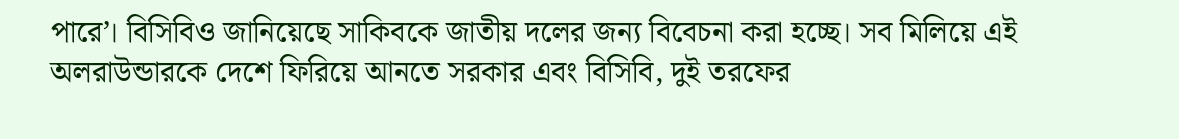পারে’। বিসিবিও জানিয়েছে সাকিবকে জাতীয় দলের জন্য বিবেচনা করা হচ্ছে। সব মিলিয়ে এই অলরাউন্ডারকে দেশে ফিরিয়ে আনতে সরকার এবং বিসিবি, দুই তরফের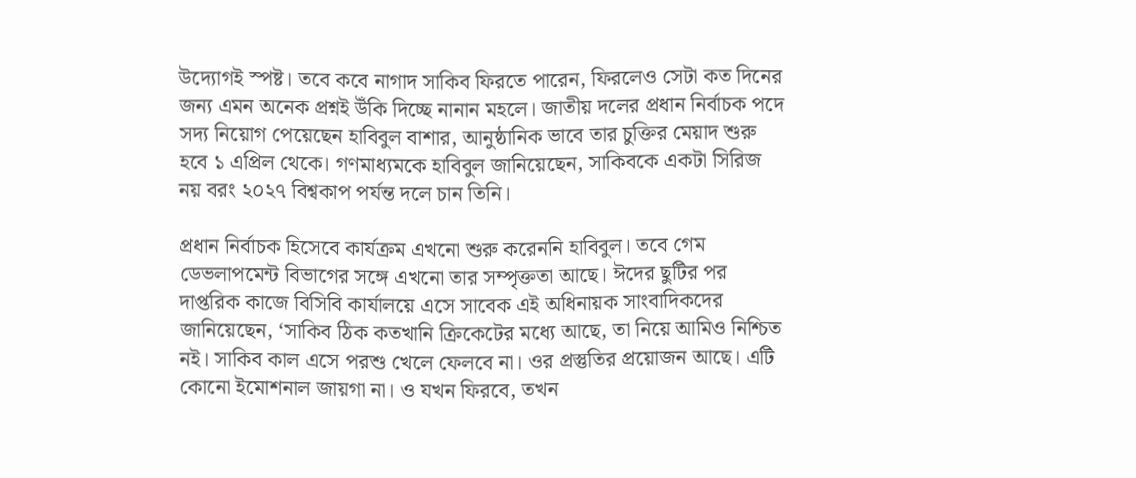উদ্যোগই স্পষ্ট। তবে কবে নাগাদ সাকিব ফিরতে পারেন, ফিরলেও সেটা কত দিনের জন্য এমন অনেক প্রশ্নই উঁকি দিচ্ছে নানান মহলে। জাতীয় দলের প্রধান নির্বাচক পদে সদ্য নিয়োগ পেয়েছেন হাবিবুল বাশার, আনুষ্ঠানিক ভাবে তার চুক্তির মেয়াদ শুরু হবে ১ এপ্রিল থেকে। গণমাধ্যমকে হাবিবুল জানিয়েছেন, সাকিবকে একটা সিরিজ নয় বরং ২০২৭ বিশ্বকাপ পর্যন্ত দলে চান তিনি।

প্রধান নির্বাচক হিসেবে কার্যক্রম এখনো শুরু করেননি হাবিবুল। তবে গেম ডেভলাপমেন্ট বিভাগের সঙ্গে এখনো তার সম্পৃক্ততা আছে। ঈদের ছুটির পর দাপ্তরিক কাজে বিসিবি কার্যালয়ে এসে সাবেক এই অধিনায়ক সাংবাদিকদের জানিয়েছেন, ‘সাকিব ঠিক কতখানি ক্রিকেটের মধ্যে আছে, তা নিয়ে আমিও নিশ্চিত নই। সাকিব কাল এসে পরশু খেলে ফেলবে না। ওর প্রস্তুতির প্রয়োজন আছে। এটি কোনো ইমোশনাল জায়গা না। ও যখন ফিরবে, তখন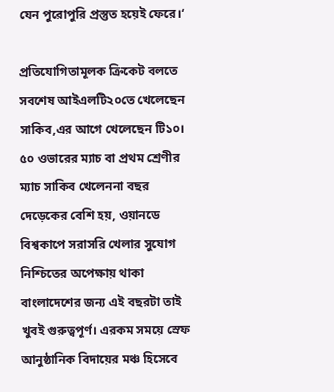যেন পুরোপুরি প্রস্তুত হয়েই ফেরে।‘

প্রতিযোগিতামূলক ক্রিকেট বলতে সবশেষ আইএলটি২০তে খেলেছেন সাকিব,এর আগে খেলেছেন টি১০। ৫০ ওভারের ম্যাচ বা প্রথম শ্রেণীর ম্যাচ সাকিব খেলেননা বছর দেড়েকের বেশি হয়, ওয়ানডে বিশ্বকাপে সরাসরি খেলার সুযোগ নিশ্চিতের অপেক্ষায় থাকা বাংলাদেশের জন্য এই বছরটা তাই খুবই গুরুত্বপূর্ণ। এরকম সময়ে স্রেফ আনুষ্ঠানিক বিদায়ের মঞ্চ হিসেবে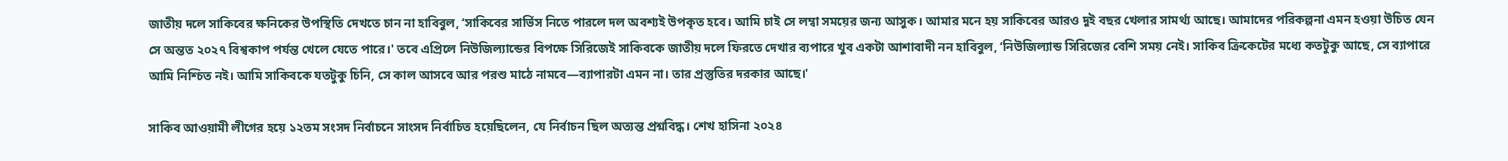জাতীয় দলে সাকিবের ক্ষনিকের উপস্থিতি দেখতে চান না হাবিবুল, ‘সাকিবের সার্ভিস নিতে পারলে দল অবশ্যই উপকৃত হবে। আমি চাই সে লম্বা সময়ের জন্য আসুক। আমার মনে হয় সাকিবের আরও দুই বছর খেলার সামর্থ্য আছে। আমাদের পরিকল্পনা এমন হওয়া উচিত যেন সে অন্তত ২০২৭ বিশ্বকাপ পর্যন্ত খেলে যেতে পারে।' তবে এপ্রিলে নিউজিল্যান্ডের বিপক্ষে সিরিজেই সাকিবকে জাতীয় দলে ফিরতে দেখার ব্যপারে খুব একটা আশাবাদী নন হাবিবুল, ‘নিউজিল্যান্ড সিরিজের বেশি সময় নেই। সাকিব ক্রিকেটের মধ্যে কতটুকু আছে, সে ব্যাপারে আমি নিশ্চিত নই। আমি সাকিবকে যতটুকু চিনি, সে কাল আসবে আর পরশু মাঠে নামবে—ব্যাপারটা এমন না। তার প্রস্তুতির দরকার আছে।'

সাকিব আওয়ামী লীগের হয়ে ১২তম সংসদ নির্বাচনে সাংসদ নির্বাচিত হয়েছিলেন, যে নির্বাচন ছিল অত্যন্ত প্রশ্নবিদ্ধ। শেখ হাসিনা ২০২৪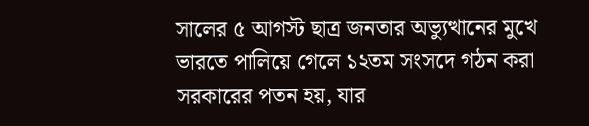সালের ৫ আগস্ট ছাত্র জনতার অভ্যুত্থানের মুখে ভারতে পালিয়ে গেলে ১২তম সংসদে গঠন করা সরকারের পতন হয়, যার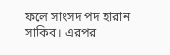ফলে সাংসদ পদ হারান সাকিব। এরপর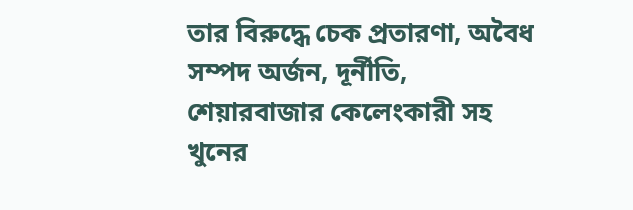তার বিরুদ্ধে চেক প্রতারণা, অবৈধ সম্পদ অর্জন, দূর্নীতি, শেয়ারবাজার কেলেংকারী সহ খুনের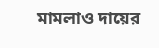মামলাও দায়ের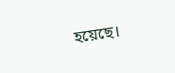হয়েছে।